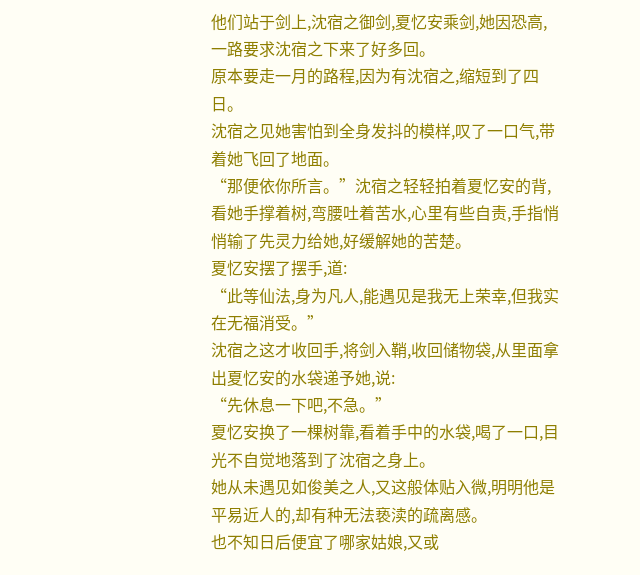他们站于剑上,沈宿之御剑,夏忆安乘剑,她因恐高,一路要求沈宿之下来了好多回。
原本要走一月的路程,因为有沈宿之,缩短到了四日。
沈宿之见她害怕到全身发抖的模样,叹了一口气,带着她飞回了地面。
“那便依你所言。”沈宿之轻轻拍着夏忆安的背,看她手撑着树,弯腰吐着苦水,心里有些自责,手指悄悄输了先灵力给她,好缓解她的苦楚。
夏忆安摆了摆手,道:
“此等仙法,身为凡人,能遇见是我无上荣幸,但我实在无福消受。”
沈宿之这才收回手,将剑入鞘,收回储物袋,从里面拿出夏忆安的水袋递予她,说:
“先休息一下吧,不急。”
夏忆安换了一棵树靠,看着手中的水袋,喝了一口,目光不自觉地落到了沈宿之身上。
她从未遇见如俊美之人,又这般体贴入微,明明他是平易近人的,却有种无法亵渎的疏离感。
也不知日后便宜了哪家姑娘,又或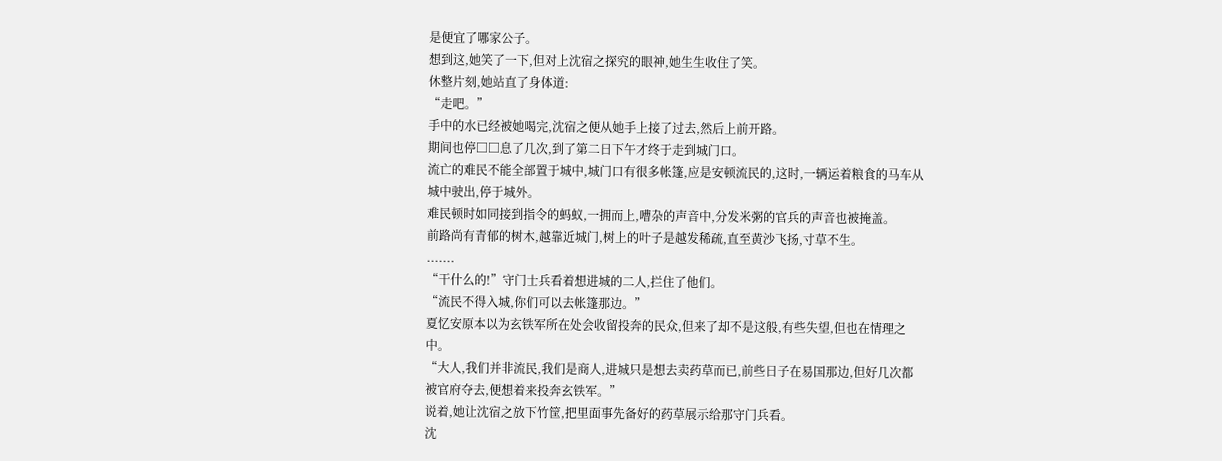是便宜了哪家公子。
想到这,她笑了一下,但对上沈宿之探究的眼神,她生生收住了笑。
休整片刻,她站直了身体道:
“走吧。”
手中的水已经被她喝完,沈宿之便从她手上接了过去,然后上前开路。
期间也停□□息了几次,到了第二日下午才终于走到城门口。
流亡的难民不能全部置于城中,城门口有很多帐篷,应是安顿流民的,这时,一辆运着粮食的马车从城中驶出,停于城外。
难民顿时如同接到指令的蚂蚁,一拥而上,嘈杂的声音中,分发米粥的官兵的声音也被掩盖。
前路尚有青郁的树木,越靠近城门,树上的叶子是越发稀疏,直至黄沙飞扬,寸草不生。
.......
“干什么的!”守门士兵看着想进城的二人,拦住了他们。
“流民不得入城,你们可以去帐篷那边。”
夏忆安原本以为玄铁军所在处会收留投奔的民众,但来了却不是这般,有些失望,但也在情理之中。
“大人,我们并非流民,我们是商人,进城只是想去卖药草而已,前些日子在易国那边,但好几次都被官府夺去,便想着来投奔玄铁军。”
说着,她让沈宿之放下竹筐,把里面事先备好的药草展示给那守门兵看。
沈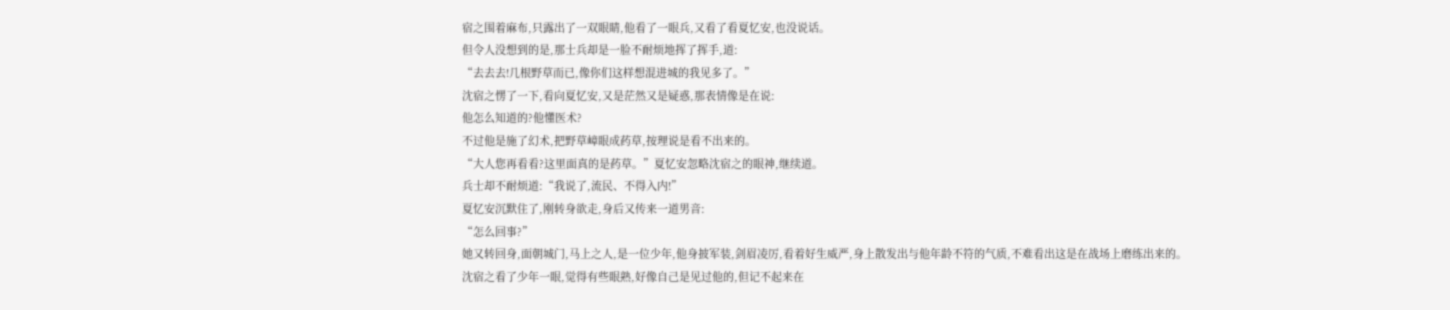宿之围着麻布,只露出了一双眼睛,他看了一眼兵,又看了看夏忆安,也没说话。
但令人没想到的是,那士兵却是一脸不耐烦地挥了挥手,道:
“去去去!几根野草而已,像你们这样想混进城的我见多了。”
沈宿之愣了一下,看向夏忆安,又是茫然又是疑惑,那表情像是在说:
他怎么知道的?他懂医术?
不过他是施了幻术,把野草嶂眼成药草,按理说是看不出来的。
“大人您再看看?这里面真的是药草。”夏忆安忽略沈宿之的眼神,继续道。
兵士却不耐烦道:“我说了,流民、不得入内!”
夏忆安沉默住了,刚转身欲走,身后又传来一道男音:
“怎么回事?”
她又转回身,面朝城门,马上之人,是一位少年,他身披军装,剑眉凌厉,看着好生威严,身上散发出与他年龄不符的气质,不难看出这是在战场上磨练出来的。
沈宿之看了少年一眼,觉得有些眼熟,好像自己是见过他的,但记不起来在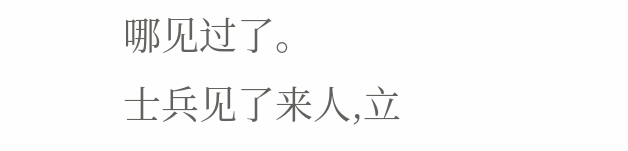哪见过了。
士兵见了来人,立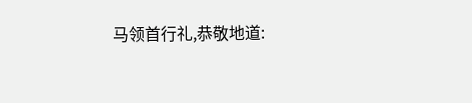马领首行礼,恭敬地道: